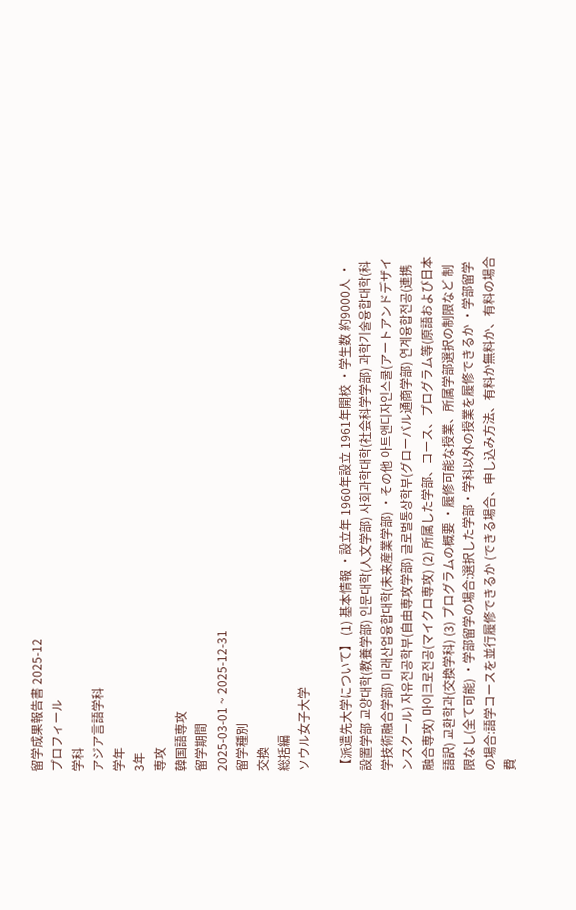留学成果報告書 2025-12
プロフィール
学科
アジア言語学科
学年
3年
専攻
韓国語専攻
留学期間
2025-03-01 ~ 2025-12-31
留学種別
交換
総括編
ソウル女子大学

【派遣先大学について】 (1) 基本情報 ・設立年 1960年設立 1961年開校 ・学生数 約9000人 ・設置学部 교양대학(教養学部) 인문대학(人文学部) 사회과학대학(社会科学学部) 과학기술융합대학(科学技術融合学部) 미래산업융합대학(未来産業学部) ・その他 아트앤디자인스쿨(アートアンドデザインスクール) 자유전공학부(自由専攻学部) 글로벌통상학부(グローバル通商学部) 연계융합전공(連携融合専攻) 마이크로전공(マイクロ専攻) (2) 所属した学部、コース、プログラム等(原語および日本語訳) 교환학과(交換学科) (3) プログラムの概要 ・履修可能な授業、所属学部選択の制限など 制限なし(全て可能) ・学部留学の場合:選択した学部・学科以外の授業を履修できるか ・学部留学の場合:語学コースを並行履修できるか (できる場合、申し込み方法、有料か無料か、有料の場合費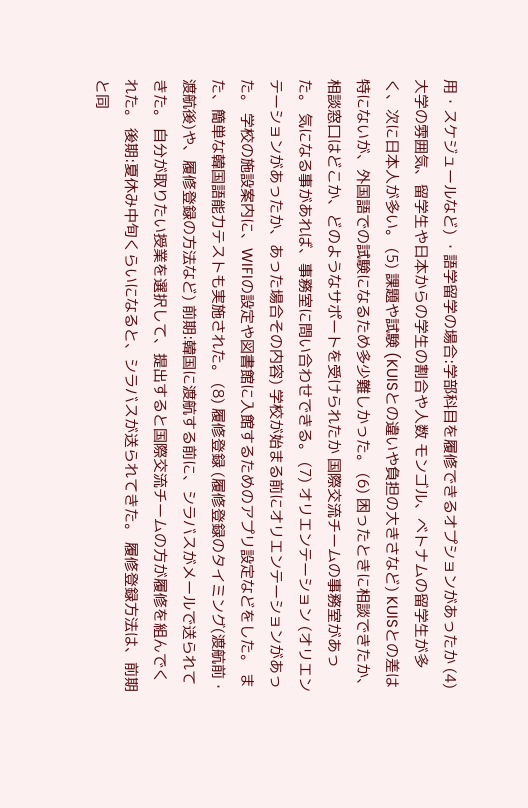用・スケジュールなど) ・語学留学の場合:学部科目を履修できるオプションがあったか (4) 大学の雰囲気、留学生や日本からの学生の割合や人数 モンゴル、ベトナムの留学生が多く、次に日本人が多い。 (5) 課題や試験 (KUISとの違いや負担の大きさなど) KUISとの差は特にないが、外国語での試験になるため多少難しかった。 (6) 困ったときに相談できたか、相談窓口はどこか、どのようなサポートを受けられたか 国際交流チームの事務室があった。 気になる事があれば、事務室に問い合わせできる。 (7) オリエンテーション (オリエンテーションがあったか、あった場合その内容) 学校が始まる前にオリエンテーションがあった。 学校の施設案内に、WIFIの設定や図書館に入館するためのアプリ設定などをした。 また、簡単な韓国語能力テストも実施された。 (8) 履修登録 (履修登録のタイミング(渡航前・渡航後)や、履修登録の方法など) 前期:韓国に渡航する前に、シラバスがメールで送られてきた。 自分が取りたい授業を選択して、提出すると国際交流チームの方が履修を組んでくれた。 後期:夏休み中旬くらいになると、シラバスが送られてきた。 履修登録方法は、前期と同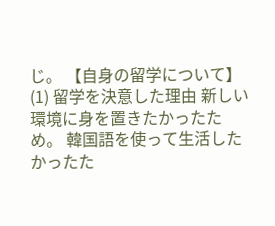じ。 【自身の留学について】 (1) 留学を決意した理由 新しい環境に身を置きたかったため。 韓国語を使って生活したかったた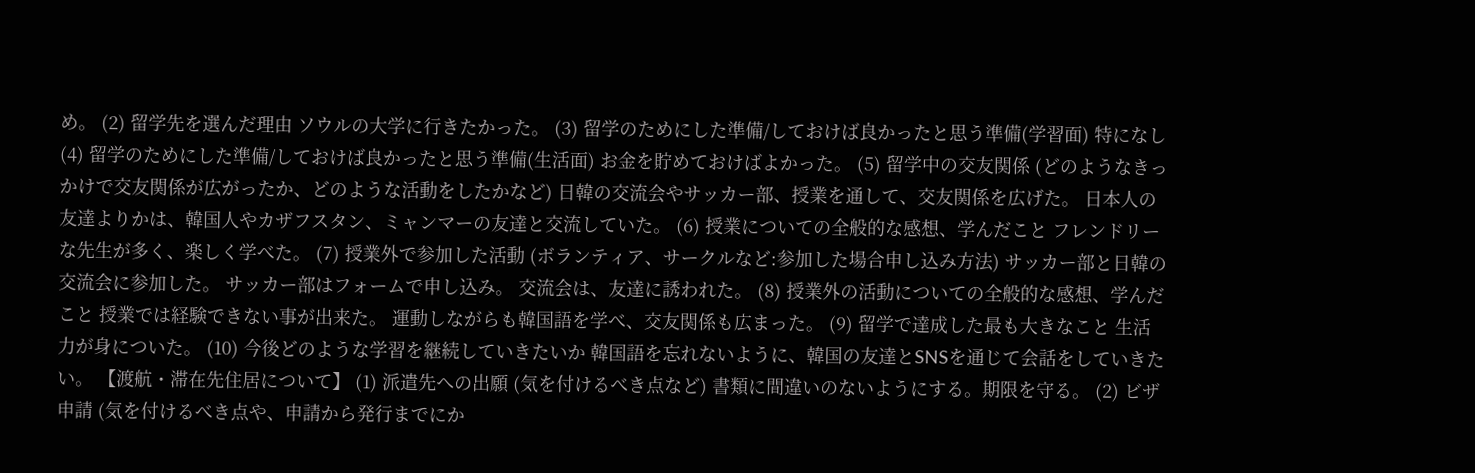め。 (2) 留学先を選んだ理由 ソウルの大学に行きたかった。 (3) 留学のためにした準備/しておけば良かったと思う準備(学習面) 特になし (4) 留学のためにした準備/しておけば良かったと思う準備(生活面) お金を貯めておけばよかった。 (5) 留学中の交友関係 (どのようなきっかけで交友関係が広がったか、どのような活動をしたかなど) 日韓の交流会やサッカー部、授業を通して、交友関係を広げた。 日本人の友達よりかは、韓国人やカザフスタン、ミャンマーの友達と交流していた。 (6) 授業についての全般的な感想、学んだこと フレンドリーな先生が多く、楽しく学べた。 (7) 授業外で参加した活動 (ボランティア、サークルなど:参加した場合申し込み方法) サッカー部と日韓の交流会に参加した。 サッカー部はフォームで申し込み。 交流会は、友達に誘われた。 (8) 授業外の活動についての全般的な感想、学んだこと 授業では経験できない事が出来た。 運動しながらも韓国語を学べ、交友関係も広まった。 (9) 留学で達成した最も大きなこと 生活力が身についた。 (10) 今後どのような学習を継続していきたいか 韓国語を忘れないように、韓国の友達とSNSを通じて会話をしていきたい。 【渡航・滞在先住居について】 (1) 派遣先への出願 (気を付けるべき点など) 書類に間違いのないようにする。期限を守る。 (2) ビザ申請 (気を付けるべき点や、申請から発行までにか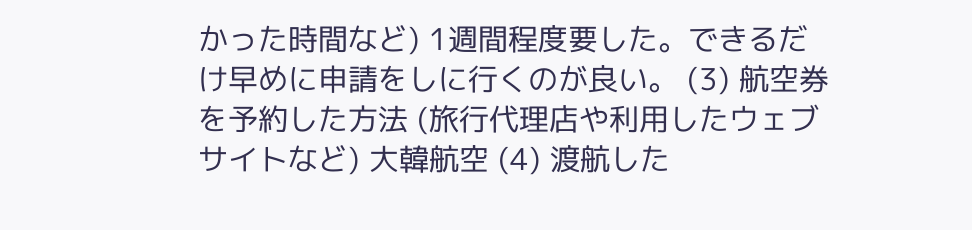かった時間など) 1週間程度要した。できるだけ早めに申請をしに行くのが良い。 (3) 航空券を予約した方法 (旅行代理店や利用したウェブサイトなど) 大韓航空 (4) 渡航した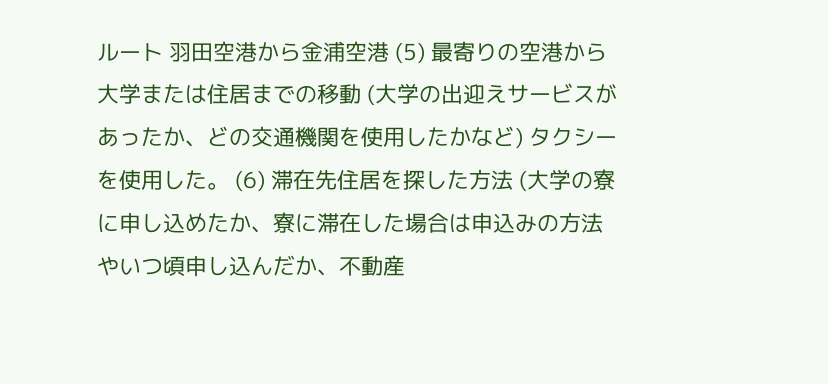ルート 羽田空港から金浦空港 (5) 最寄りの空港から大学または住居までの移動 (大学の出迎えサービスがあったか、どの交通機関を使用したかなど) タクシーを使用した。 (6) 滞在先住居を探した方法 (大学の寮に申し込めたか、寮に滞在した場合は申込みの方法やいつ頃申し込んだか、不動産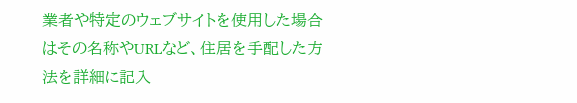業者や特定のウェブサイトを使用した場合はその名称やURLなど、住居を手配した方法を詳細に記入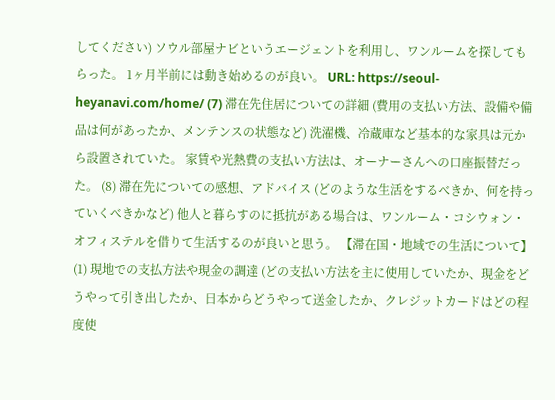してください) ソウル部屋ナビというエージェントを利用し、ワンルームを探してもらった。 1ヶ月半前には動き始めるのが良い。 URL: https://seoul-heyanavi.com/home/ (7) 滞在先住居についての詳細 (費用の支払い方法、設備や備品は何があったか、メンテンスの状態など) 洗濯機、冷蔵庫など基本的な家具は元から設置されていた。 家賃や光熱費の支払い方法は、オーナーさんへの口座振替だった。 (8) 滞在先についての感想、アドバイス (どのような生活をするべきか、何を持っていくべきかなど) 他人と暮らすのに抵抗がある場合は、ワンルーム・コシウォン・オフィステルを借りて生活するのが良いと思う。 【滞在国・地域での生活について】 (1) 現地での支払方法や現金の調達 (どの支払い方法を主に使用していたか、現金をどうやって引き出したか、日本からどうやって送金したか、クレジットカードはどの程度使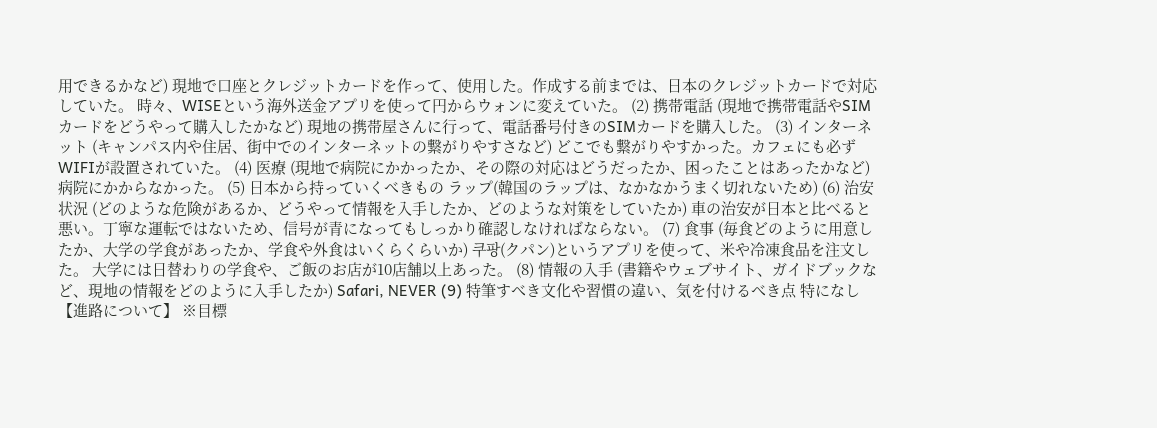用できるかなど) 現地で口座とクレジットカードを作って、使用した。作成する前までは、日本のクレジットカードで対応していた。 時々、WISEという海外送金アプリを使って円からウォンに変えていた。 (2) 携帯電話 (現地で携帯電話やSIMカードをどうやって購入したかなど) 現地の携帯屋さんに行って、電話番号付きのSIMカードを購入した。 (3) インターネット (キャンパス内や住居、街中でのインターネットの繋がりやすさなど) どこでも繋がりやすかった。カフェにも必ずWIFIが設置されていた。 (4) 医療 (現地で病院にかかったか、その際の対応はどうだったか、困ったことはあったかなど) 病院にかからなかった。 (5) 日本から持っていくべきもの ラップ(韓国のラップは、なかなかうまく切れないため) (6) 治安状況 (どのような危険があるか、どうやって情報を入手したか、どのような対策をしていたか) 車の治安が日本と比べると悪い。丁寧な運転ではないため、信号が青になってもしっかり確認しなければならない。 (7) 食事 (毎食どのように用意したか、大学の学食があったか、学食や外食はいくらくらいか) 쿠팡(クパン)というアプリを使って、米や冷凍食品を注文した。 大学には日替わりの学食や、ご飯のお店が10店舗以上あった。 (8) 情報の入手 (書籍やウェブサイト、ガイドブックなど、現地の情報をどのように入手したか) Safari, NEVER (9) 特筆すべき文化や習慣の違い、気を付けるべき点 特になし 【進路について】 ※目標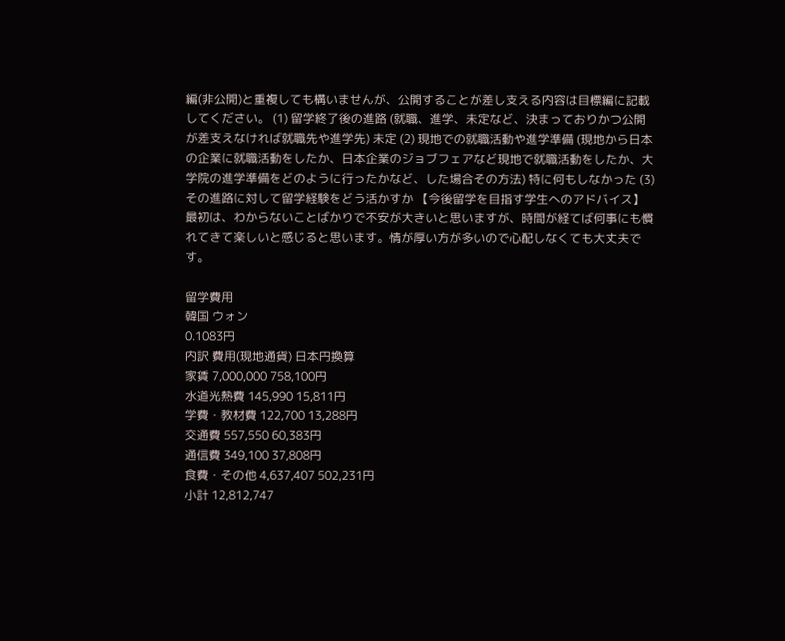編(非公開)と重複しても構いませんが、公開することが差し支える内容は目標編に記載してください。 (1) 留学終了後の進路 (就職、進学、未定など、決まっておりかつ公開が差支えなければ就職先や進学先) 未定 (2) 現地での就職活動や進学準備 (現地から日本の企業に就職活動をしたか、日本企業のジョブフェアなど現地で就職活動をしたか、大学院の進学準備をどのように行ったかなど、した場合その方法) 特に何もしなかった (3) その進路に対して留学経験をどう活かすか 【今後留学を目指す学生へのアドバイス】 最初は、わからないことばかりで不安が大きいと思いますが、時間が経てば何事にも慣れてきて楽しいと感じると思います。情が厚い方が多いので心配しなくても大丈夫です。

留学費用
韓国 ウォン
0.1083円
内訳 費用(現地通貨) 日本円換算
家賃 7,000,000 758,100円
水道光熱費 145,990 15,811円
学費・教材費 122,700 13,288円
交通費 557,550 60,383円
通信費 349,100 37,808円
食費・その他 4,637,407 502,231円
小計 12,812,747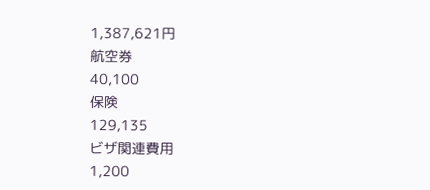1,387,621円
航空券
40,100
保険
129,135
ビザ関連費用
1,200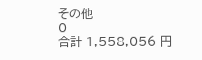その他
0
合計 1,558,056 円